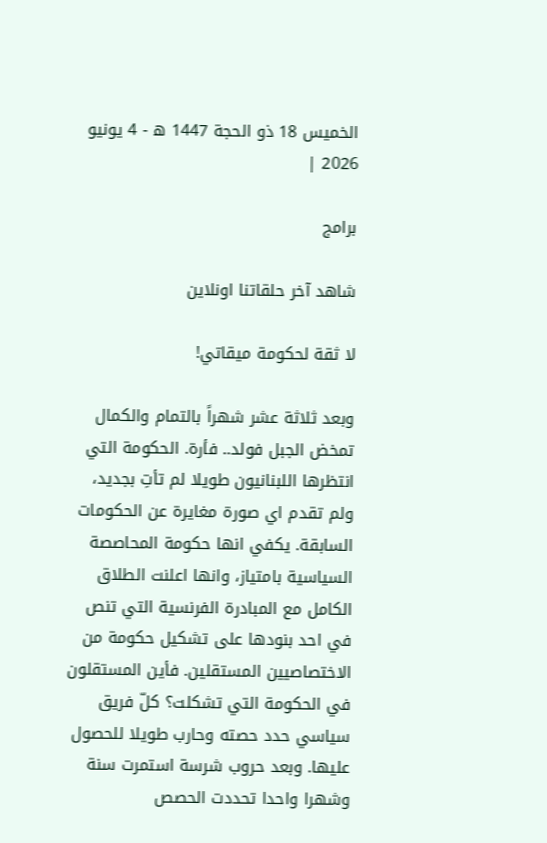الخميس 18 ذو الحجة 1447 ه - 4 يونيو 2026 |

برامج

شاهد آخر حلقاتنا اونلاين

لا ثقة لحكومة ميقاتي!

وبعد ثلاثة عشر شهراً بالتمام والكمال تمخض الجبل فولد.. فأرة. الحكومة التي انتظرها اللبنانيون طويلا لم تأتِ بجديد، ولم تقدم اي صورة مغايرة عن الحكومات السابقة. يكفي انها حكومة المحاصصة السياسية بامتياز، وانها اعلنت الطلاق الكامل مع المبادرة الفرنسية التي تنص في احد بنودها على تشكيل حكومة من الاختصاصيين المستقلين. فأين المستقلون في الحكومة التي تشكلت؟ كلّ فريق سياسي حدد حصته وحارب طويلا للحصول عليها. وبعد حروب شرسة استمرت سنة وشهرا واحدا تحددت الحصص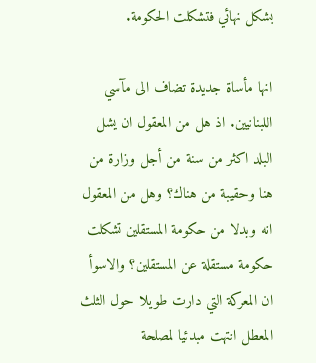بشكل نهائي فتشكلت الحكومة.

انها مأساة جديدة تضاف الى مآسي اللبنانيين. اذ هل من المعقول ان يشل البلد اكثر من سنة من أجل وزارة من هنا وحقيبة من هناك؟ وهل من المعقول انه وبدلا من حكومة المستقلين تشكلت حكومة مستقلة عن المستقلين؟ والاسوأ ان المعركة التي دارت طويلا حول الثلث المعطل انتهت مبدئيا لمصلحة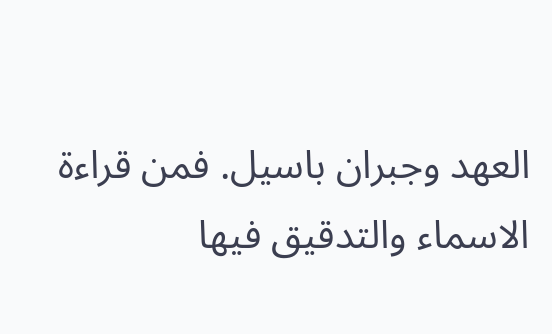العهد وجبران باسيل. فمن قراءة الاسماء والتدقيق فيها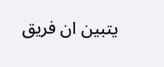يتبين ان فريق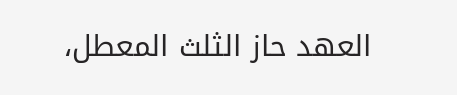العهد حاز الثلث المعطل،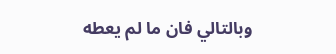وبالتالي فان ما لم يعطه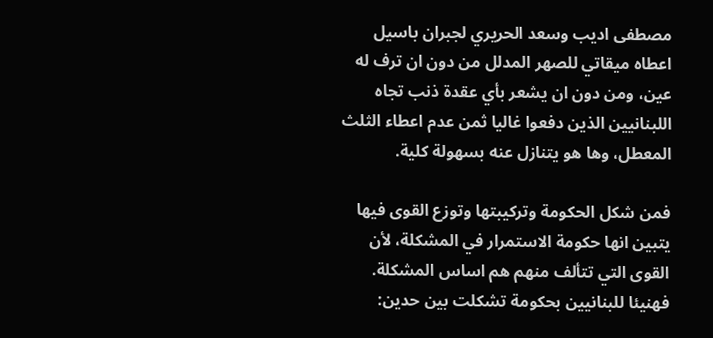مصطفى اديب وسعد الحريري لجبران باسيل اعطاه ميقاتي للصهر المدلل من دون ان ترف له عين، ومن دون ان يشعر بأي عقدة ذنب تجاه اللبنانيين الذين دفعوا غاليا ثمن عدم اعطاء الثلث المعطل، وها هو يتنازل عنه بسهولة كلية.

فمن شكل الحكومة وتركيبتها وتوزع القوى فيها يتبين انها حكومة الاستمرار في المشكلة، لأن القوى التي تتألف منهم هم اساس المشكلة. فهنيئا للبنانيين بحكومة تشكلت بين حدين: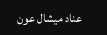عناد ميشال عون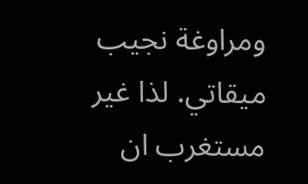ومراوغة نجيب ميقاتي. لذا غير مستغرب ان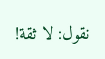نقول: لا ثقة!